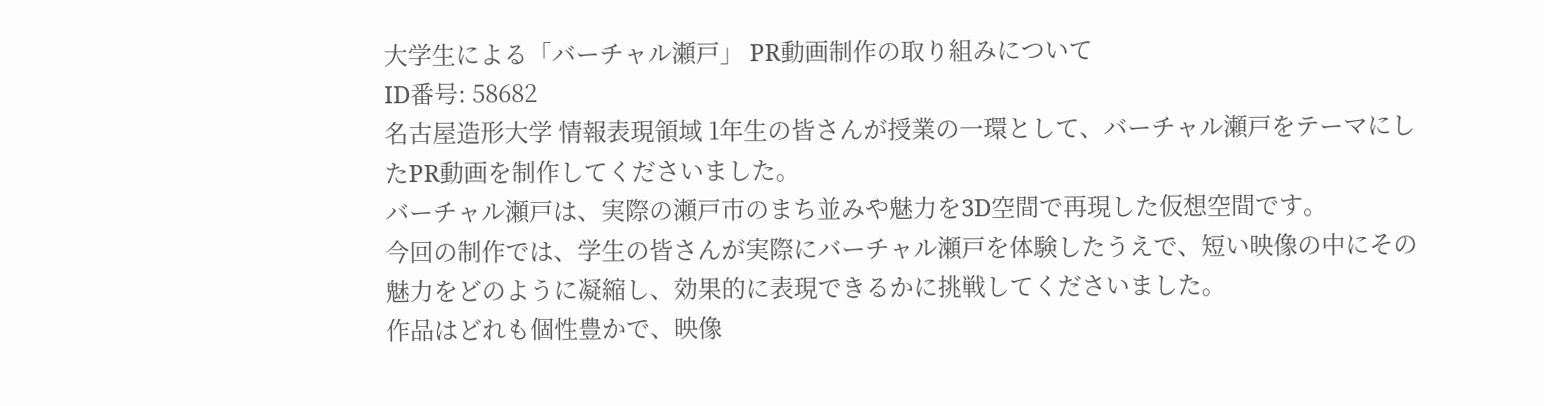大学生による「バーチャル瀬戸」 PR動画制作の取り組みについて
ID番号: 58682
名古屋造形大学 情報表現領域 1年生の皆さんが授業の一環として、バーチャル瀬戸をテーマにしたPR動画を制作してくださいました。
バーチャル瀬戸は、実際の瀬戸市のまち並みや魅力を3D空間で再現した仮想空間です。
今回の制作では、学生の皆さんが実際にバーチャル瀬戸を体験したうえで、短い映像の中にその魅力をどのように凝縮し、効果的に表現できるかに挑戦してくださいました。
作品はどれも個性豊かで、映像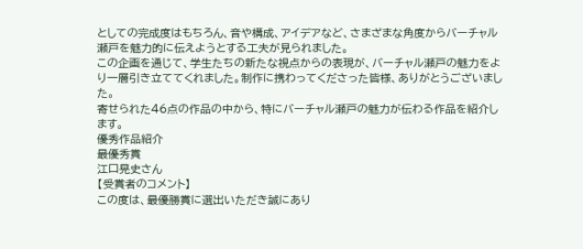としての完成度はもちろん、音や構成、アイデアなど、さまざまな角度からバーチャル瀬戸を魅力的に伝えようとする工夫が見られました。
この企画を通じて、学生たちの新たな視点からの表現が、バーチャル瀬戸の魅力をより一層引き立ててくれました。制作に携わってくださった皆様、ありがとうございました。
寄せられた46点の作品の中から、特にバーチャル瀬戸の魅力が伝わる作品を紹介します。
優秀作品紹介
最優秀賞
江口晃史さん
【受賞者のコメント】
この度は、最優勝賞に選出いただき誠にあり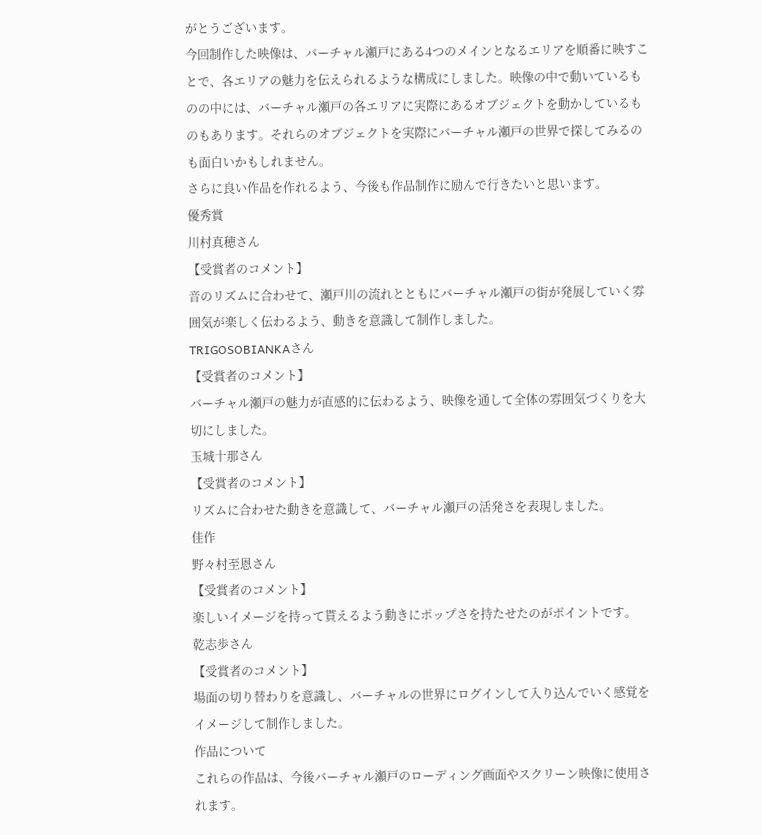がとうございます。
今回制作した映像は、バーチャル瀬戸にある4つのメインとなるエリアを順番に映すことで、各エリアの魅力を伝えられるような構成にしました。映像の中で動いているものの中には、バーチャル瀬戸の各エリアに実際にあるオブジェクトを動かしているものもあります。それらのオブジェクトを実際にバーチャル瀬戸の世界で探してみるのも面白いかもしれません。
さらに良い作品を作れるよう、今後も作品制作に励んで行きたいと思います。
優秀賞
川村真穂さん
【受賞者のコメント】
音のリズムに合わせて、瀬戸川の流れとともにバーチャル瀬戸の街が発展していく雰囲気が楽しく伝わるよう、動きを意識して制作しました。
TRIGOSOBIANKAさん
【受賞者のコメント】
バーチャル瀬戸の魅力が直感的に伝わるよう、映像を通して全体の雰囲気づくりを大切にしました。
玉城十那さん
【受賞者のコメント】
リズムに合わせた動きを意識して、バーチャル瀬戸の活発さを表現しました。
佳作
野々村至恩さん
【受賞者のコメント】
楽しいイメージを持って貰えるよう動きにポップさを持たせたのがポイントです。
乾志歩さん
【受賞者のコメント】
場面の切り替わりを意識し、バーチャルの世界にログインして入り込んでいく感覚をイメージして制作しました。
作品について
これらの作品は、今後バーチャル瀬戸のローディング画面やスクリーン映像に使用されます。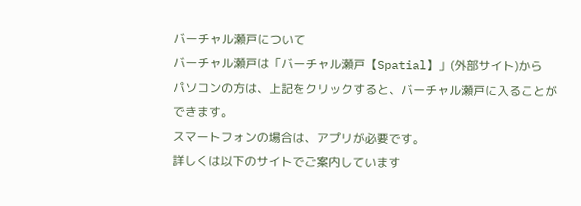バーチャル瀬戸について
バーチャル瀬戸は「バーチャル瀬戸【Spatial】」(外部サイト)から
パソコンの方は、上記をクリックすると、バーチャル瀬戸に入ることができます。
スマートフォンの場合は、アプリが必要です。
詳しくは以下のサイトでご案内しています